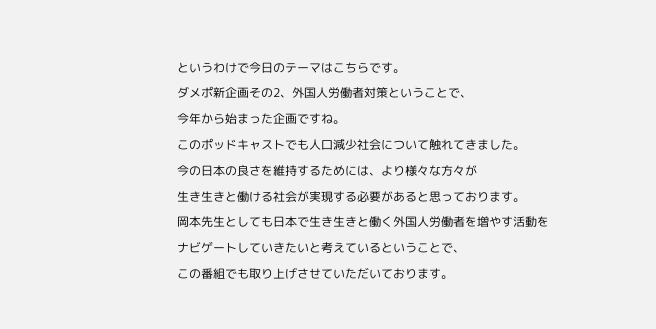というわけで今日のテーマはこちらです。
ダメポ新企画その2、外国人労働者対策ということで、
今年から始まった企画ですね。
このポッドキャストでも人口減少社会について触れてきました。
今の日本の良さを維持するためには、より様々な方々が
生き生きと働ける社会が実現する必要があると思っております。
岡本先生としても日本で生き生きと働く外国人労働者を増やす活動を
ナビゲートしていきたいと考えているということで、
この番組でも取り上げさせていただいております。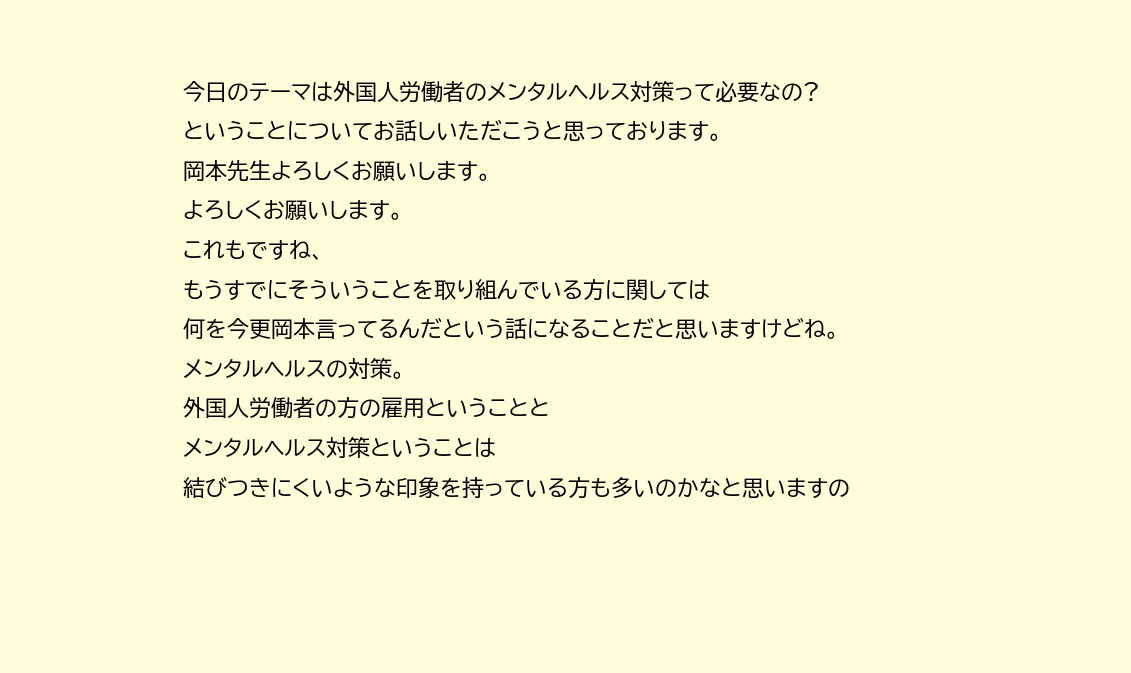今日のテーマは外国人労働者のメンタルヘルス対策って必要なの?
ということについてお話しいただこうと思っております。
岡本先生よろしくお願いします。
よろしくお願いします。
これもですね、
もうすでにそういうことを取り組んでいる方に関しては
何を今更岡本言ってるんだという話になることだと思いますけどね。
メンタルヘルスの対策。
外国人労働者の方の雇用ということと
メンタルヘルス対策ということは
結びつきにくいような印象を持っている方も多いのかなと思いますの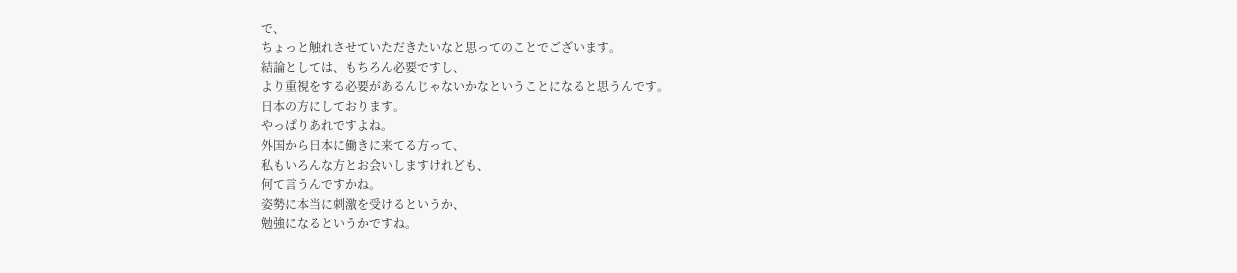で、
ちょっと触れさせていただきたいなと思ってのことでございます。
結論としては、もちろん必要ですし、
より重視をする必要があるんじゃないかなということになると思うんです。
日本の方にしております。
やっぱりあれですよね。
外国から日本に働きに来てる方って、
私もいろんな方とお会いしますけれども、
何て言うんですかね。
姿勢に本当に刺激を受けるというか、
勉強になるというかですね。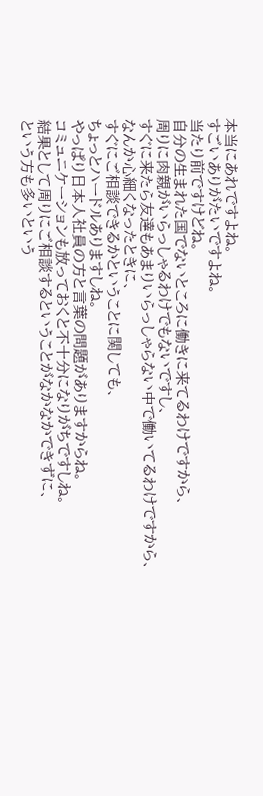本当にあれですよね。
すごいありがたいですよね。
当たり前ですけどね。
自分の生まれた国でないところに働きに来てるわけですから、
周りに肉親がいらっしゃるわけでもないですし、
すぐに来たら友達もあまりいらっしゃらない中で働いてるわけですから、
なんか心細くなったときに、
すぐにご相談できるかということに関しても、
ちょっとハードルありますしね。
やっぱり日本人社員の方と言葉の問題がありますからね。
コミュニケーションも放っておくと不十分になりがちですしね。
結果として周りにご相談するということがなかなかできずに、
という方も多いという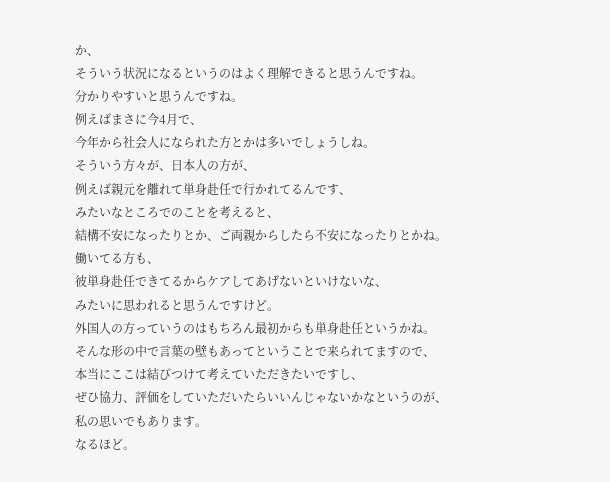か、
そういう状況になるというのはよく理解できると思うんですね。
分かりやすいと思うんですね。
例えばまさに今4月で、
今年から社会人になられた方とかは多いでしょうしね。
そういう方々が、日本人の方が、
例えば親元を離れて単身赴任で行かれてるんです、
みたいなところでのことを考えると、
結構不安になったりとか、ご両親からしたら不安になったりとかね。
働いてる方も、
彼単身赴任できてるからケアしてあげないといけないな、
みたいに思われると思うんですけど。
外国人の方っていうのはもちろん最初からも単身赴任というかね。
そんな形の中で言葉の壁もあってということで来られてますので、
本当にここは結びつけて考えていただきたいですし、
ぜひ協力、評価をしていただいたらいいんじゃないかなというのが、
私の思いでもあります。
なるほど。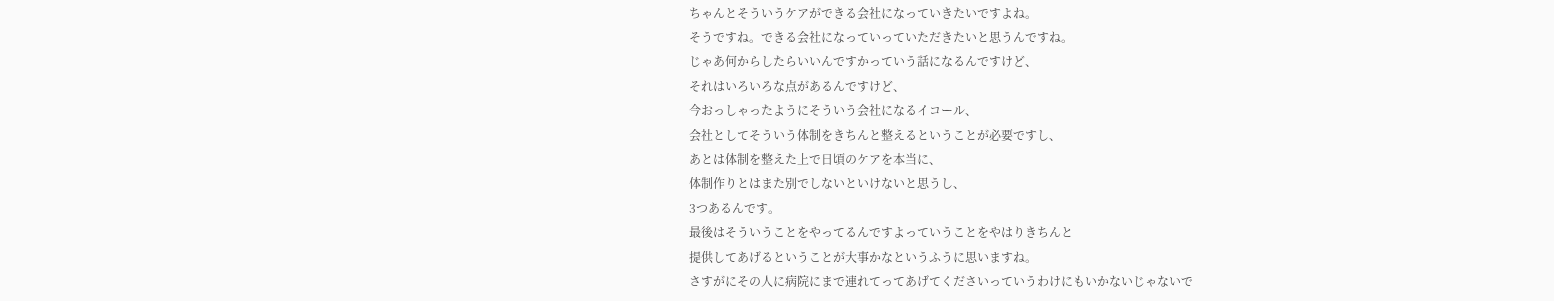ちゃんとそういうケアができる会社になっていきたいですよね。
そうですね。できる会社になっていっていただきたいと思うんですね。
じゃあ何からしたらいいんですかっていう話になるんですけど、
それはいろいろな点があるんですけど、
今おっしゃったようにそういう会社になるイコール、
会社としてそういう体制をきちんと整えるということが必要ですし、
あとは体制を整えた上で日頃のケアを本当に、
体制作りとはまた別でしないといけないと思うし、
3つあるんです。
最後はそういうことをやってるんですよっていうことをやはりきちんと
提供してあげるということが大事かなというふうに思いますね。
さすがにその人に病院にまで連れてってあげてくださいっていうわけにもいかないじゃないで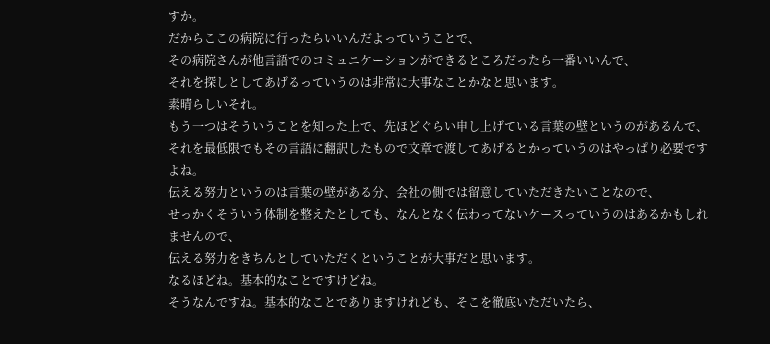すか。
だからここの病院に行ったらいいんだよっていうことで、
その病院さんが他言語でのコミュニケーションができるところだったら一番いいんで、
それを探しとしてあげるっていうのは非常に大事なことかなと思います。
素晴らしいそれ。
もう一つはそういうことを知った上で、先ほどぐらい申し上げている言葉の壁というのがあるんで、
それを最低限でもその言語に翻訳したもので文章で渡してあげるとかっていうのはやっぱり必要ですよね。
伝える努力というのは言葉の壁がある分、会社の側では留意していただきたいことなので、
せっかくそういう体制を整えたとしても、なんとなく伝わってないケースっていうのはあるかもしれませんので、
伝える努力をきちんとしていただくということが大事だと思います。
なるほどね。基本的なことですけどね。
そうなんですね。基本的なことでありますけれども、そこを徹底いただいたら、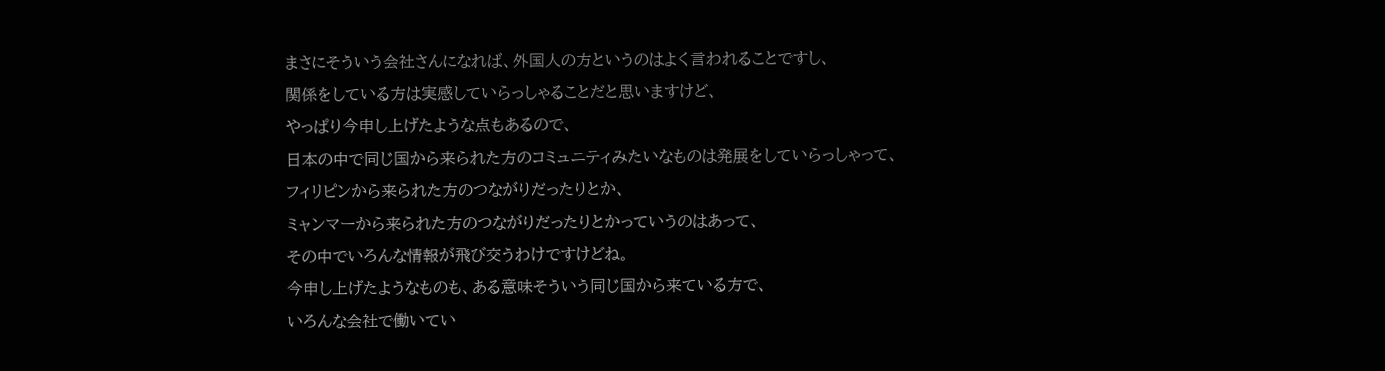まさにそういう会社さんになれば、外国人の方というのはよく言われることですし、
関係をしている方は実感していらっしゃることだと思いますけど、
やっぱり今申し上げたような点もあるので、
日本の中で同じ国から来られた方のコミュニティみたいなものは発展をしていらっしゃって、
フィリピンから来られた方のつながりだったりとか、
ミャンマーから来られた方のつながりだったりとかっていうのはあって、
その中でいろんな情報が飛び交うわけですけどね。
今申し上げたようなものも、ある意味そういう同じ国から来ている方で、
いろんな会社で働いてい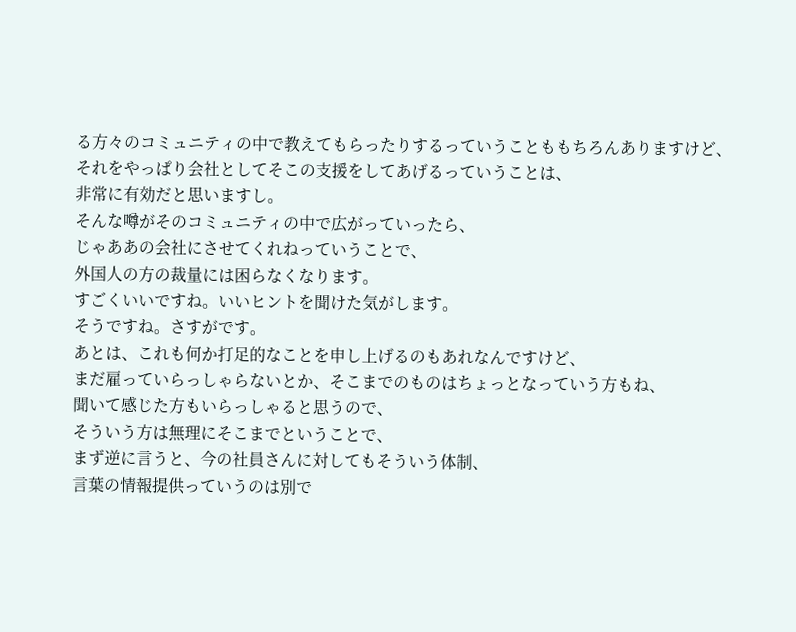る方々のコミュニティの中で教えてもらったりするっていうことももちろんありますけど、
それをやっぱり会社としてそこの支援をしてあげるっていうことは、
非常に有効だと思いますし。
そんな噂がそのコミュニティの中で広がっていったら、
じゃああの会社にさせてくれねっていうことで、
外国人の方の裁量には困らなくなります。
すごくいいですね。いいヒントを聞けた気がします。
そうですね。さすがです。
あとは、これも何か打足的なことを申し上げるのもあれなんですけど、
まだ雇っていらっしゃらないとか、そこまでのものはちょっとなっていう方もね、
聞いて感じた方もいらっしゃると思うので、
そういう方は無理にそこまでということで、
まず逆に言うと、今の社員さんに対してもそういう体制、
言葉の情報提供っていうのは別で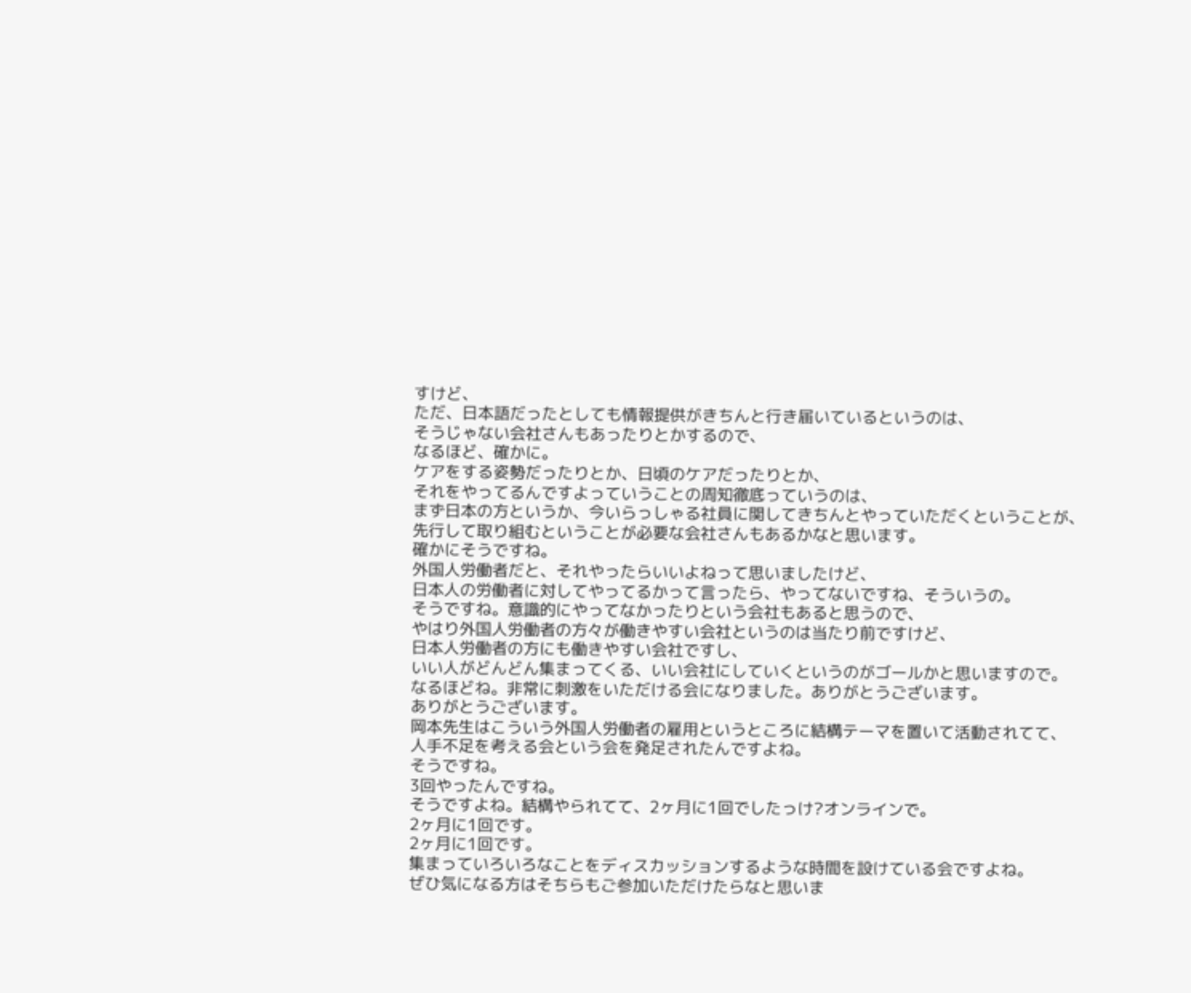すけど、
ただ、日本語だったとしても情報提供がきちんと行き届いているというのは、
そうじゃない会社さんもあったりとかするので、
なるほど、確かに。
ケアをする姿勢だったりとか、日頃のケアだったりとか、
それをやってるんですよっていうことの周知徹底っていうのは、
まず日本の方というか、今いらっしゃる社員に関してきちんとやっていただくということが、
先行して取り組むということが必要な会社さんもあるかなと思います。
確かにそうですね。
外国人労働者だと、それやったらいいよねって思いましたけど、
日本人の労働者に対してやってるかって言ったら、やってないですね、そういうの。
そうですね。意識的にやってなかったりという会社もあると思うので、
やはり外国人労働者の方々が働きやすい会社というのは当たり前ですけど、
日本人労働者の方にも働きやすい会社ですし、
いい人がどんどん集まってくる、いい会社にしていくというのがゴールかと思いますので。
なるほどね。非常に刺激をいただける会になりました。ありがとうございます。
ありがとうございます。
岡本先生はこういう外国人労働者の雇用というところに結構テーマを置いて活動されてて、
人手不足を考える会という会を発足されたんですよね。
そうですね。
3回やったんですね。
そうですよね。結構やられてて、2ヶ月に1回でしたっけ?オンラインで。
2ヶ月に1回です。
2ヶ月に1回です。
集まっていろいろなことをディスカッションするような時間を設けている会ですよね。
ぜひ気になる方はそちらもご参加いただけたらなと思いま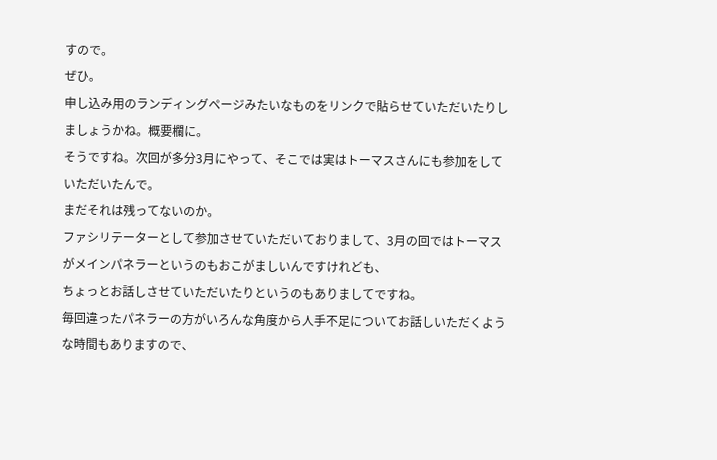すので。
ぜひ。
申し込み用のランディングページみたいなものをリンクで貼らせていただいたりしましょうかね。概要欄に。
そうですね。次回が多分3月にやって、そこでは実はトーマスさんにも参加をしていただいたんで。
まだそれは残ってないのか。
ファシリテーターとして参加させていただいておりまして、3月の回ではトーマスがメインパネラーというのもおこがましいんですけれども、
ちょっとお話しさせていただいたりというのもありましてですね。
毎回違ったパネラーの方がいろんな角度から人手不足についてお話しいただくような時間もありますので、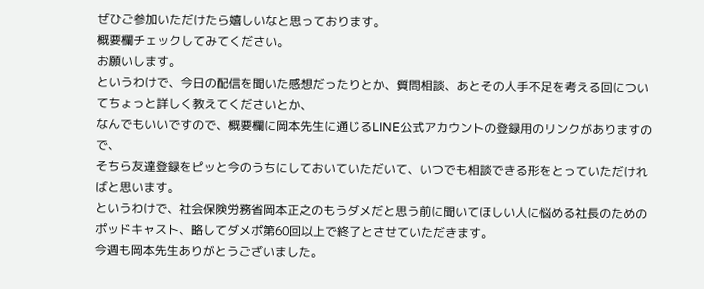ぜひご参加いただけたら嬉しいなと思っております。
概要欄チェックしてみてください。
お願いします。
というわけで、今日の配信を聞いた感想だったりとか、質問相談、あとその人手不足を考える回についてちょっと詳しく教えてくださいとか、
なんでもいいですので、概要欄に岡本先生に通じるLINE公式アカウントの登録用のリンクがありますので、
そちら友達登録をピッと今のうちにしておいていただいて、いつでも相談できる形をとっていただければと思います。
というわけで、社会保険労務省岡本正之のもうダメだと思う前に聞いてほしい人に悩める社長のためのポッドキャスト、略してダメポ第60回以上で終了とさせていただきます。
今週も岡本先生ありがとうございました。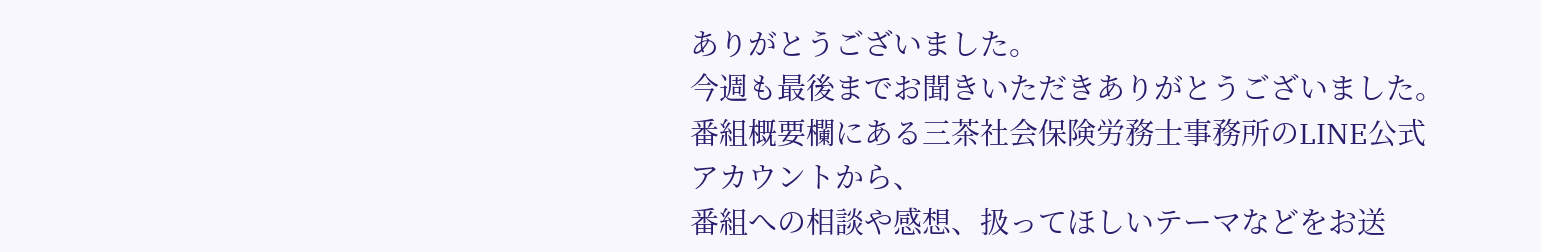ありがとうございました。
今週も最後までお聞きいただきありがとうございました。
番組概要欄にある三茶社会保険労務士事務所のLINE公式アカウントから、
番組への相談や感想、扱ってほしいテーマなどをお送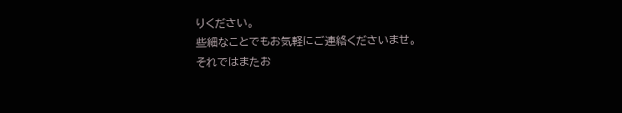りください。
些細なことでもお気軽にご連絡くださいませ。
それではまたお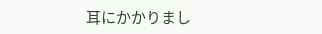耳にかかりまし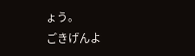ょう。
ごきげんよ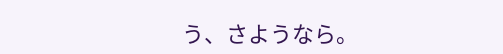う、さようなら。